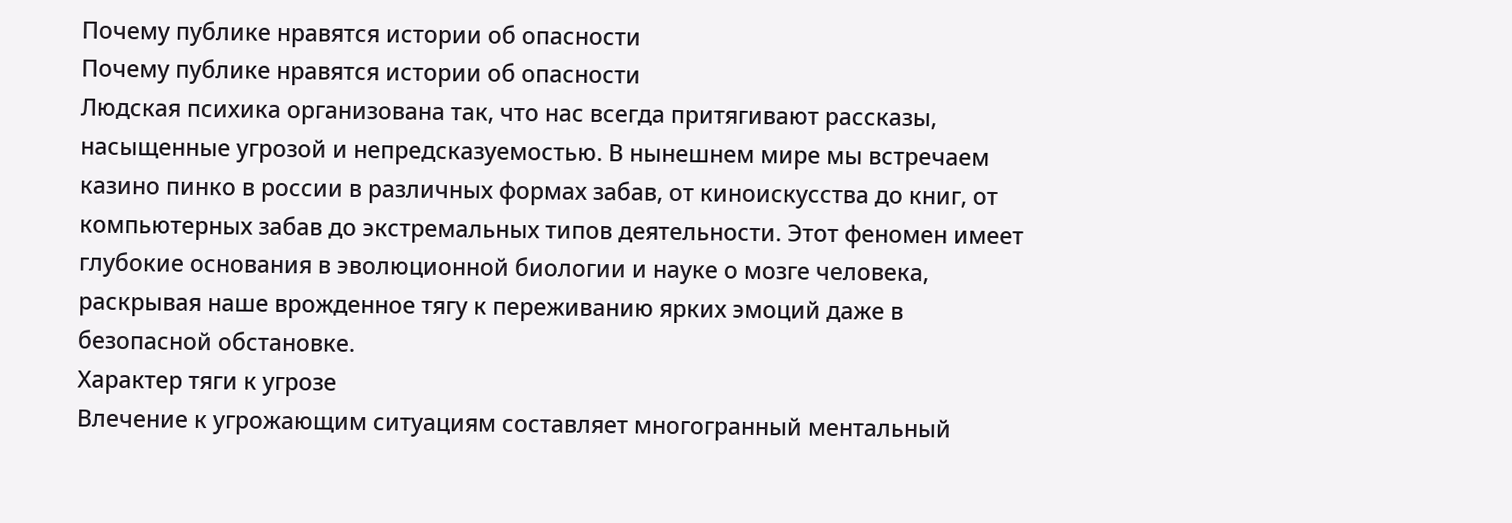Почему публике нравятся истории об опасности
Почему публике нравятся истории об опасности
Людская психика организована так, что нас всегда притягивают рассказы, насыщенные угрозой и непредсказуемостью. В нынешнем мире мы встречаем казино пинко в россии в различных формах забав, от киноискусства до книг, от компьютерных забав до экстремальных типов деятельности. Этот феномен имеет глубокие основания в эволюционной биологии и науке о мозге человека, раскрывая наше врожденное тягу к переживанию ярких эмоций даже в безопасной обстановке.
Характер тяги к угрозе
Влечение к угрожающим ситуациям составляет многогранный ментальный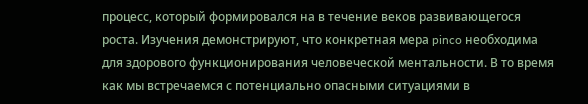процесс, который формировался на в течение веков развивающегося роста. Изучения демонстрируют, что конкретная мера pinco необходима для здорового функционирования человеческой ментальности. В то время как мы встречаемся с потенциально опасными ситуациями в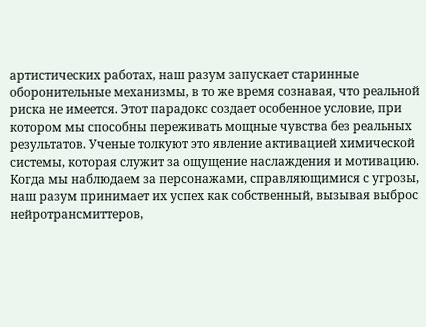артистических работах, наш разум запускает старинные оборонительные механизмы, в то же время сознавая, что реальной риска не имеется. Этот парадокс создает особенное условие, при котором мы способны переживать мощные чувства без реальных результатов. Ученые толкуют это явление активацией химической системы, которая служит за ощущение наслаждения и мотивацию. Когда мы наблюдаем за персонажами, справляющимися с угрозы, наш разум принимает их успех как собственный, вызывая выброс нейротрансмиттеров,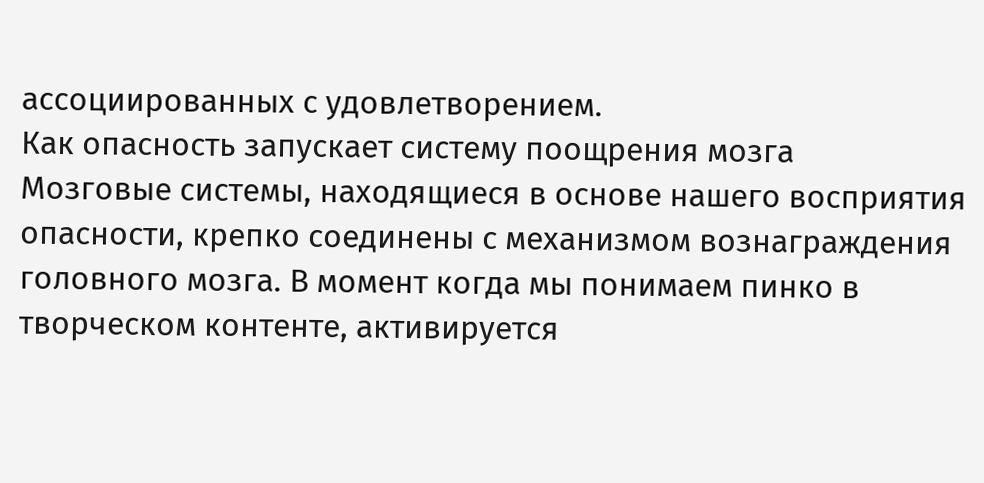ассоциированных с удовлетворением.
Как опасность запускает систему поощрения мозга
Мозговые системы, находящиеся в основе нашего восприятия опасности, крепко соединены с механизмом вознаграждения головного мозга. В момент когда мы понимаем пинко в творческом контенте, активируется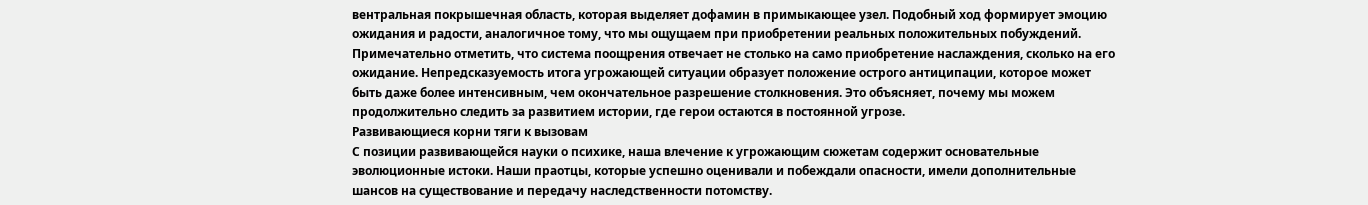вентральная покрышечная область, которая выделяет дофамин в примыкающее узел. Подобный ход формирует эмоцию ожидания и радости, аналогичное тому, что мы ощущаем при приобретении реальных положительных побуждений. Примечательно отметить, что система поощрения отвечает не столько на само приобретение наслаждения, сколько на его ожидание. Непредсказуемость итога угрожающей ситуации образует положение острого антиципации, которое может быть даже более интенсивным, чем окончательное разрешение столкновения. Это объясняет, почему мы можем продолжительно следить за развитием истории, где герои остаются в постоянной угрозе.
Развивающиеся корни тяги к вызовам
С позиции развивающейся науки о психике, наша влечение к угрожающим сюжетам содержит основательные эволюционные истоки. Наши праотцы, которые успешно оценивали и побеждали опасности, имели дополнительные шансов на существование и передачу наследственности потомству.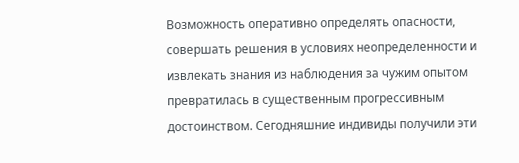Возможность оперативно определять опасности, совершать решения в условиях неопределенности и извлекать знания из наблюдения за чужим опытом превратилась в существенным прогрессивным достоинством. Сегодняшние индивиды получили эти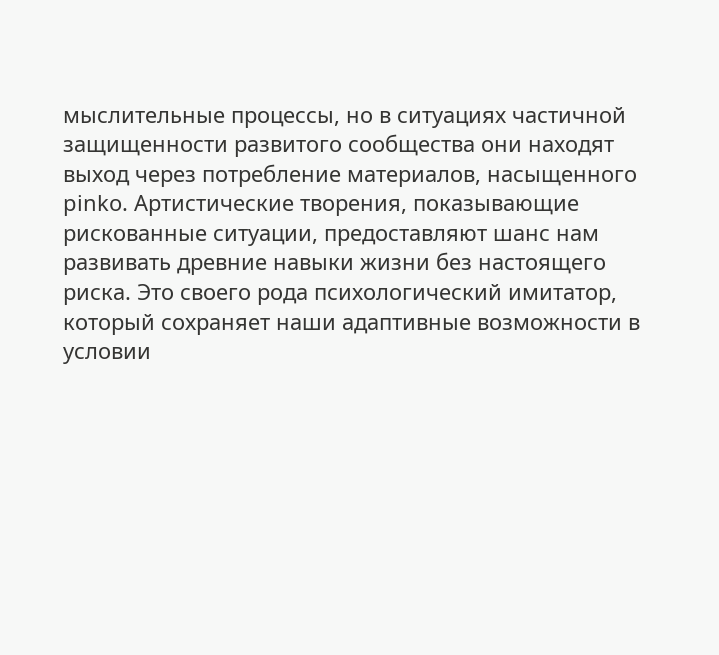мыслительные процессы, но в ситуациях частичной защищенности развитого сообщества они находят выход через потребление материалов, насыщенного pinko. Артистические творения, показывающие рискованные ситуации, предоставляют шанс нам развивать древние навыки жизни без настоящего риска. Это своего рода психологический имитатор, который сохраняет наши адаптивные возможности в условии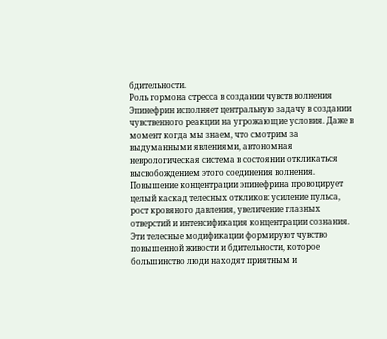бдительности.
Роль гормона стресса в создании чувств волнения
Эпинефрин исполняет центральную задачу в создании чувственного реакции на угрожающие условия. Даже в момент когда мы знаем, что смотрим за выдуманными явлениями, автономная неврологическая система в состоянии откликаться высвобождением этого соединения волнения. Повышение концентрации эпинефрина провоцирует целый каскад телесных откликов: усиление пульса, рост кровяного давления, увеличение глазных отверстий и интенсификация концентрации сознания. Эти телесные модификации формируют чувство повышенной живости и бдительности, которое большинство люди находят приятным и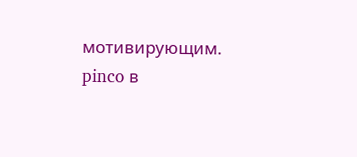мотивирующим. pinco в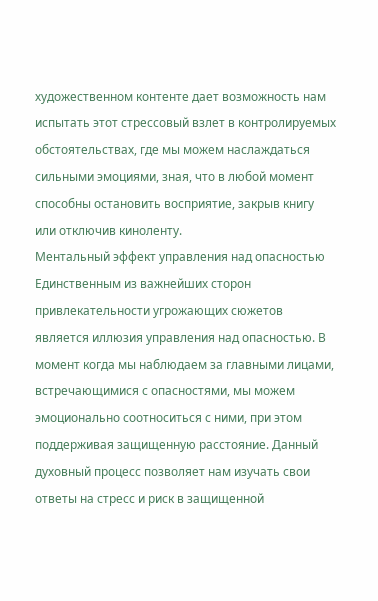художественном контенте дает возможность нам испытать этот стрессовый взлет в контролируемых обстоятельствах, где мы можем наслаждаться сильными эмоциями, зная, что в любой момент способны остановить восприятие, закрыв книгу или отключив киноленту.
Ментальный эффект управления над опасностью
Единственным из важнейших сторон привлекательности угрожающих сюжетов является иллюзия управления над опасностью. В момент когда мы наблюдаем за главными лицами, встречающимися с опасностями, мы можем эмоционально соотноситься с ними, при этом поддерживая защищенную расстояние. Данный духовный процесс позволяет нам изучать свои ответы на стресс и риск в защищенной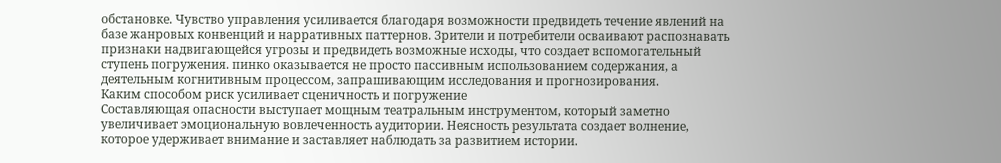обстановке. Чувство управления усиливается благодаря возможности предвидеть течение явлений на базе жанровых конвенций и нарративных паттернов. Зрители и потребители осваивают распознавать признаки надвигающейся угрозы и предвидеть возможные исходы, что создает вспомогательный ступень погружения. пинко оказывается не просто пассивным использованием содержания, а деятельным когнитивным процессом, запрашивающим исследования и прогнозирования.
Каким способом риск усиливает сценичность и погружение
Составляющая опасности выступает мощным театральным инструментом, который заметно увеличивает эмоциональную вовлеченность аудитории. Неясность результата создает волнение, которое удерживает внимание и заставляет наблюдать за развитием истории.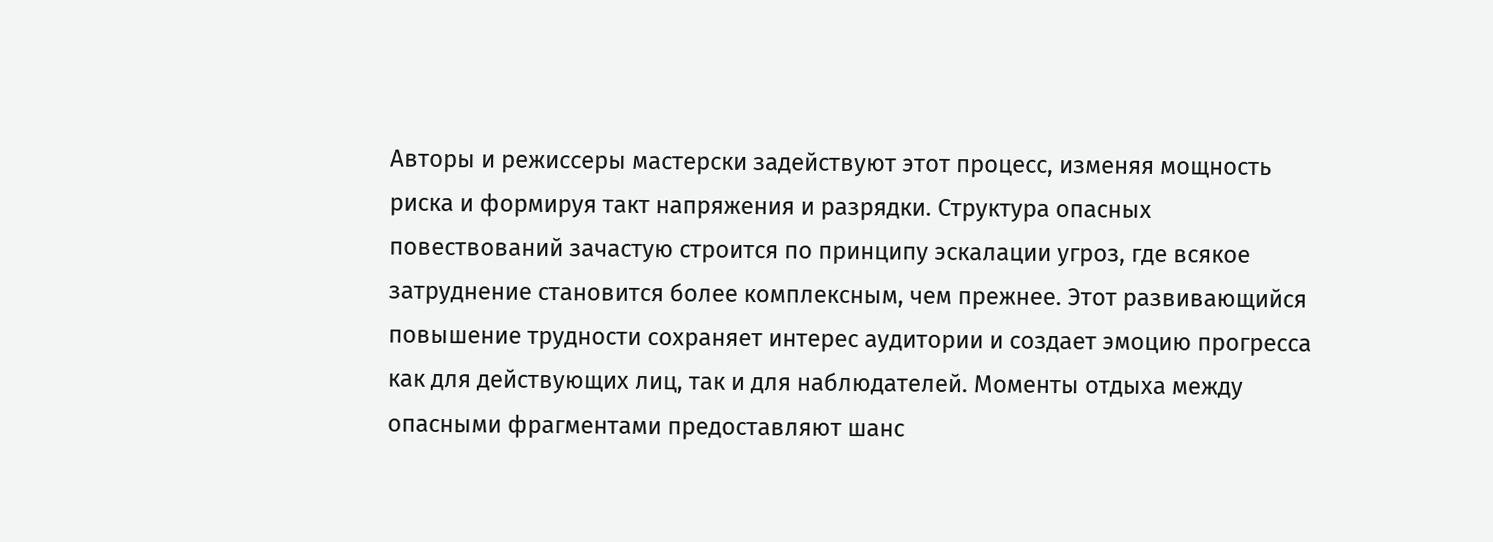Авторы и режиссеры мастерски задействуют этот процесс, изменяя мощность риска и формируя такт напряжения и разрядки. Структура опасных повествований зачастую строится по принципу эскалации угроз, где всякое затруднение становится более комплексным, чем прежнее. Этот развивающийся повышение трудности сохраняет интерес аудитории и создает эмоцию прогресса как для действующих лиц, так и для наблюдателей. Моменты отдыха между опасными фрагментами предоставляют шанс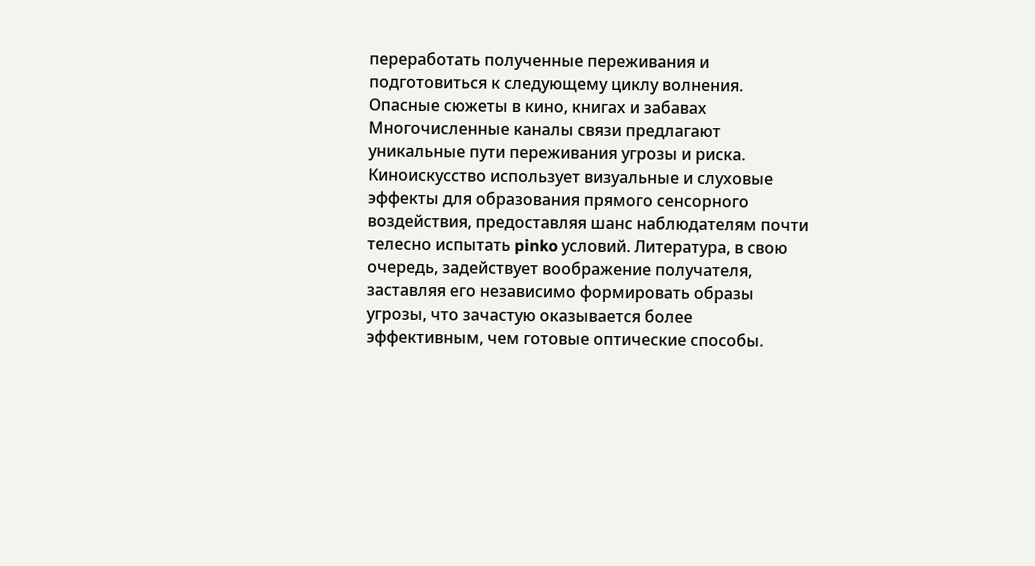переработать полученные переживания и подготовиться к следующему циклу волнения.
Опасные сюжеты в кино, книгах и забавах
Многочисленные каналы связи предлагают уникальные пути переживания угрозы и риска. Киноискусство использует визуальные и слуховые эффекты для образования прямого сенсорного воздействия, предоставляя шанс наблюдателям почти телесно испытать pinko условий. Литература, в свою очередь, задействует воображение получателя, заставляя его независимо формировать образы угрозы, что зачастую оказывается более эффективным, чем готовые оптические способы.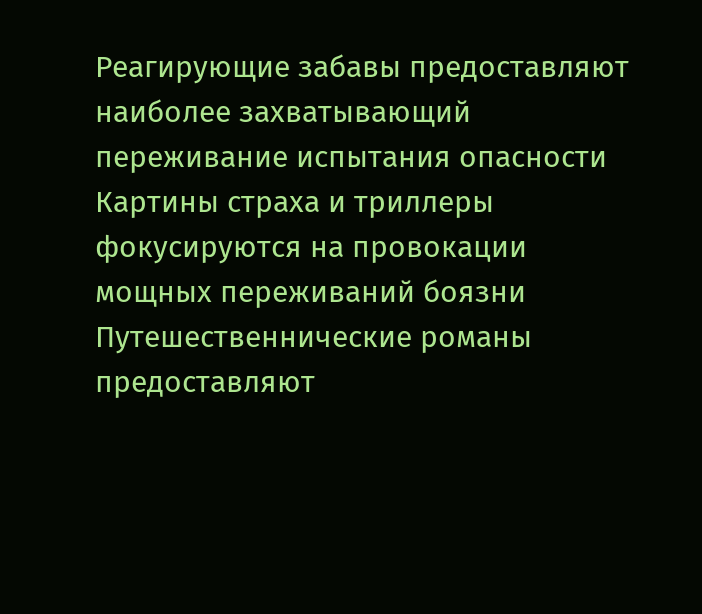Реагирующие забавы предоставляют наиболее захватывающий переживание испытания опасности Картины страха и триллеры фокусируются на провокации мощных переживаний боязни Путешественнические романы предоставляют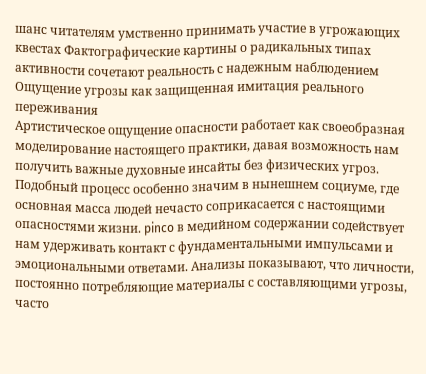шанс читателям умственно принимать участие в угрожающих квестах Фактографические картины о радикальных типах активности сочетают реальность с надежным наблюдением
Ощущение угрозы как защищенная имитация реального переживания
Артистическое ощущение опасности работает как своеобразная моделирование настоящего практики, давая возможность нам получить важные духовные инсайты без физических угроз. Подобный процесс особенно значим в нынешнем социуме, где основная масса людей нечасто соприкасается с настоящими опасностями жизни. pinco в медийном содержании содействует нам удерживать контакт с фундаментальными импульсами и эмоциональными ответами. Анализы показывают, что личности, постоянно потребляющие материалы с составляющими угрозы, часто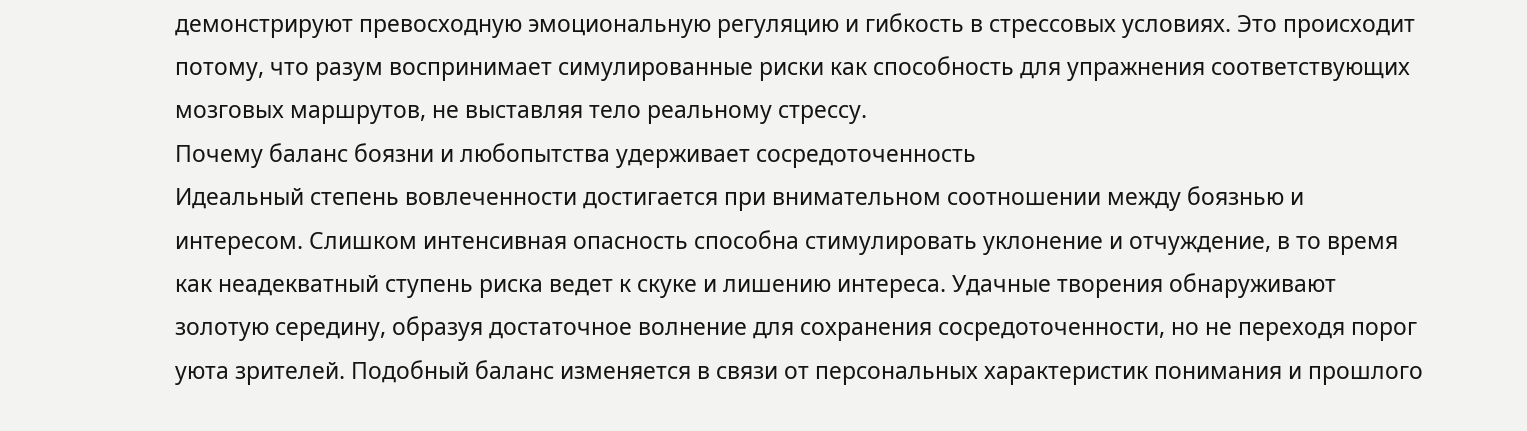демонстрируют превосходную эмоциональную регуляцию и гибкость в стрессовых условиях. Это происходит потому, что разум воспринимает симулированные риски как способность для упражнения соответствующих мозговых маршрутов, не выставляя тело реальному стрессу.
Почему баланс боязни и любопытства удерживает сосредоточенность
Идеальный степень вовлеченности достигается при внимательном соотношении между боязнью и интересом. Слишком интенсивная опасность способна стимулировать уклонение и отчуждение, в то время как неадекватный ступень риска ведет к скуке и лишению интереса. Удачные творения обнаруживают золотую середину, образуя достаточное волнение для сохранения сосредоточенности, но не переходя порог уюта зрителей. Подобный баланс изменяется в связи от персональных характеристик понимания и прошлого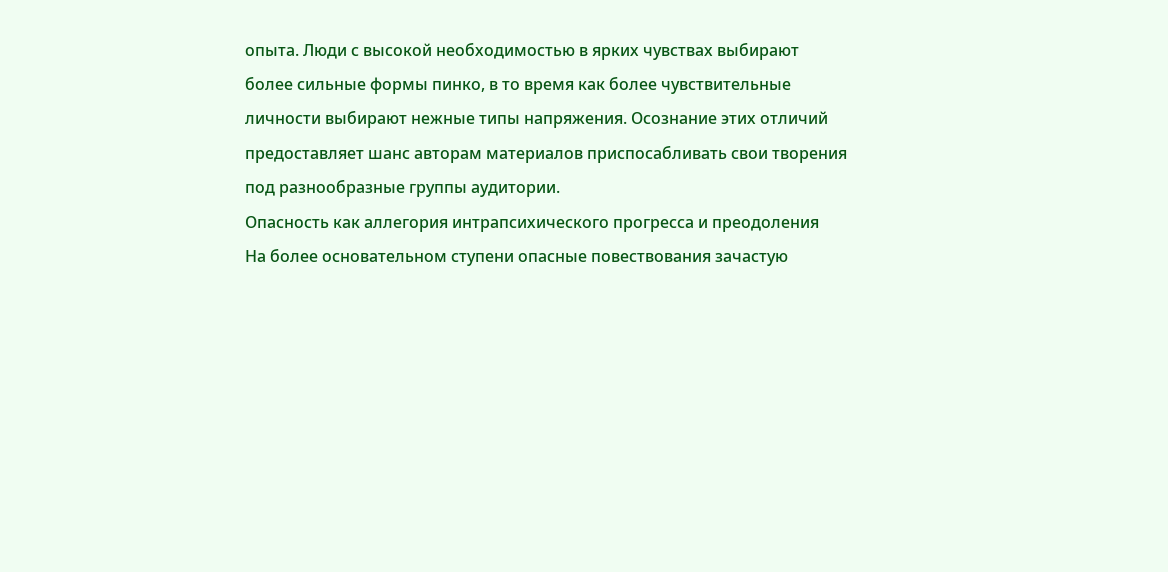опыта. Люди с высокой необходимостью в ярких чувствах выбирают более сильные формы пинко, в то время как более чувствительные личности выбирают нежные типы напряжения. Осознание этих отличий предоставляет шанс авторам материалов приспосабливать свои творения под разнообразные группы аудитории.
Опасность как аллегория интрапсихического прогресса и преодоления
На более основательном ступени опасные повествования зачастую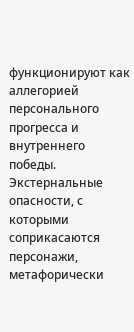функционируют как аллегорией персонального прогресса и внутреннего победы. Экстернальные опасности, с которыми соприкасаются персонажи, метафорически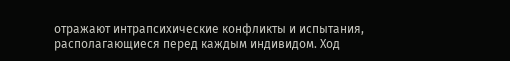отражают интрапсихические конфликты и испытания, располагающиеся перед каждым индивидом. Ход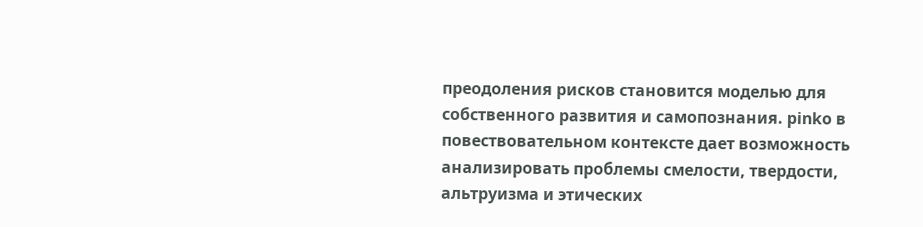преодоления рисков становится моделью для собственного развития и самопознания. pinko в повествовательном контексте дает возможность анализировать проблемы смелости, твердости, альтруизма и этических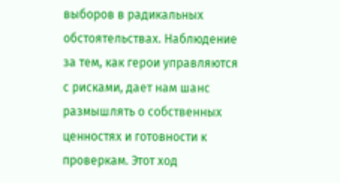выборов в радикальных обстоятельствах. Наблюдение за тем, как герои управляются с рисками, дает нам шанс размышлять о собственных ценностях и готовности к проверкам. Этот ход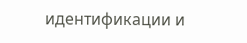идентификации и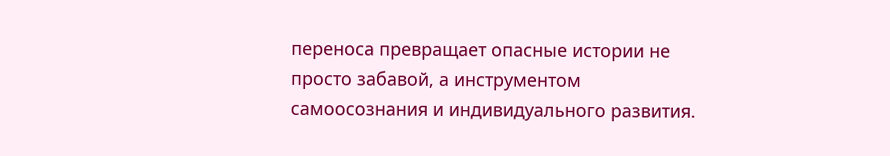переноса превращает опасные истории не просто забавой, а инструментом самоосознания и индивидуального развития.